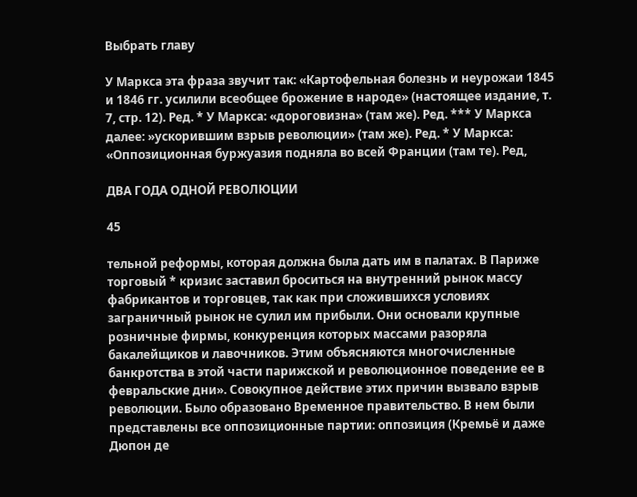Выбрать главу

У Маркса эта фраза звучит так: «Картофельная болезнь и неурожаи 1845 и 1846 гг. усилили всеобщее брожение в народе» (настоящее издание, т. 7, стр. 12). Ред. * У Маркса: «дороговизна» (там же). Ред. *** У Маркса далее: »ускорившим взрыв революции» (там же). Ред. * У Маркса: «Оппозиционная буржуазия подняла во всей Франции (там те). Ред,

ДВА ГОДА ОДНОЙ РЕВОЛЮЦИИ

45

тельной реформы, которая должна была дать им в палатах. В Париже торговый * кризис заставил броситься на внутренний рынок массу фабрикантов и торговцев, так как при сложившихся условиях заграничный рынок не сулил им прибыли. Они основали крупные розничные фирмы, конкуренция которых массами разоряла бакалейщиков и лавочников. Этим объясняются многочисленные банкротства в этой части парижской и революционное поведение ее в февральские дни». Совокупное действие этих причин вызвало взрыв революции. Было образовано Временное правительство. В нем были представлены все оппозиционные партии: оппозиция (Кремьё и даже Дюпон де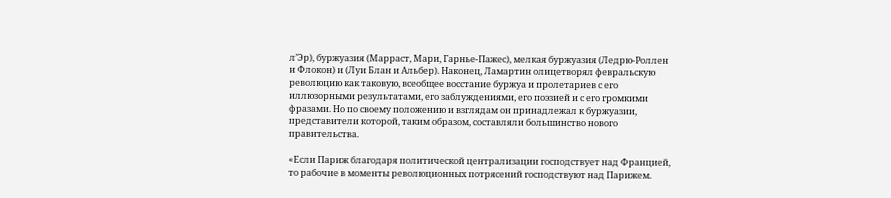л’Эр), буржуазия (Марраст, Мари, Гарнье-Пажес), мелкая буржуазия (Ледрю-Роллен и Флокон) и (Луи Блан и Альбер). Наконец, Ламартин олицетворял февральскую революцию как таковую, всеобщее восстание буржуа и пролетариев с его иллюзорными результатами, его заблуждениями, его поэзией и с его громкими фразами. Но по своему положению и взглядам он принадлежал к буржуазии, представители которой, таким образом, составляли большинство нового правительства.

«Если Париж благодаря политической централизации господствует над Францией, то рабочие в моменты революционных потрясений господствуют над Парижем.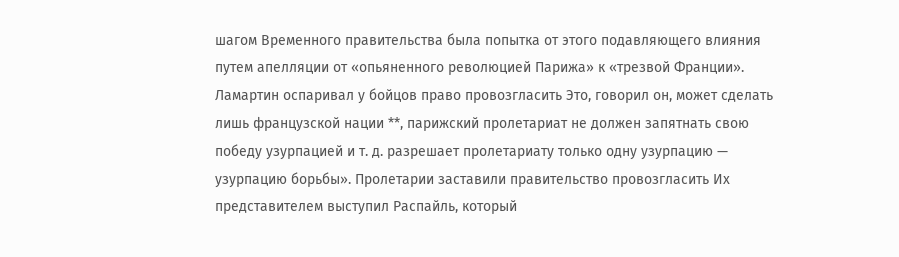шагом Временного правительства была попытка от этого подавляющего влияния путем апелляции от «опьяненного революцией Парижа» к «трезвой Франции». Ламартин оспаривал у бойцов право провозгласить Это, говорил он, может сделать лишь французской нации **, парижский пролетариат не должен запятнать свою победу узурпацией и т. д. разрешает пролетариату только одну узурпацию — узурпацию борьбы». Пролетарии заставили правительство провозгласить Их представителем выступил Распайль, который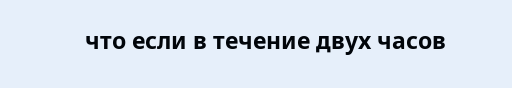что если в течение двух часов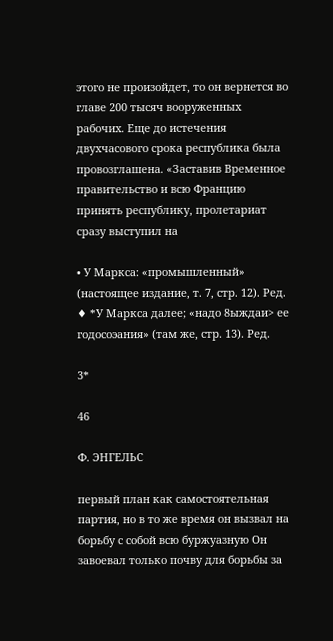этого не произойдет, то он вернется во главе 200 тысяч вооруженных рабочих. Еще до истечения двухчасового срока республика была провозглашена. «Заставив Временное правительство и всю Францию принять республику, пролетариат сразу выступил на

• У Маркса: «промышленный» (настоящее издание, т. 7, стр. 12). Ред. ♦ *У Маркса далее; «надо 8ыждаи> ее годосоэания» (там же, стр. 13). Ред.

3*

46

Ф. ЭНГЕЛЬС

первый план как самостоятельная партия, но в то же время он вызвал на борьбу с собой всю буржуазную Он завоевал только почву для борьбы за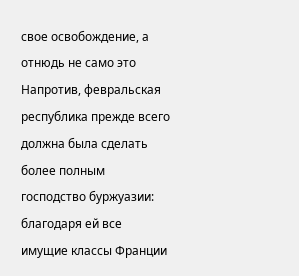свое освобождение, а отнюдь не само это Напротив, февральская республика прежде всего должна была сделать более полным господство буржуазии: благодаря ей все имущие классы Франции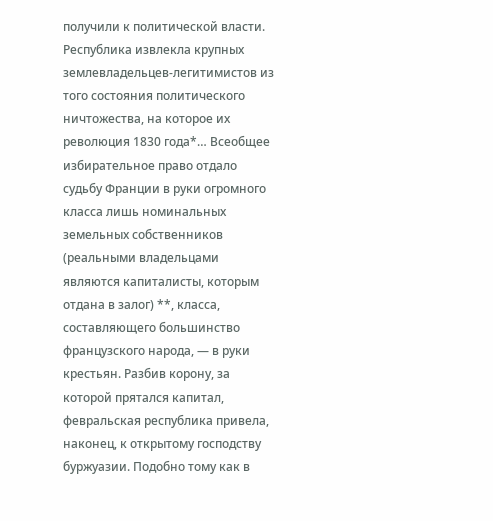получили к политической власти. Республика извлекла крупных землевладельцев-легитимистов из того состояния политического ничтожества, на которое их революция 1830 года*… Всеобщее избирательное право отдало судьбу Франции в руки огромного класса лишь номинальных земельных собственников (реальными владельцами являются капиталисты, которым отдана в залог) **, класса, составляющего большинство французского народа, — в руки крестьян. Разбив корону, за которой прятался капитал, февральская республика привела, наконец, к открытому господству буржуазии. Подобно тому как в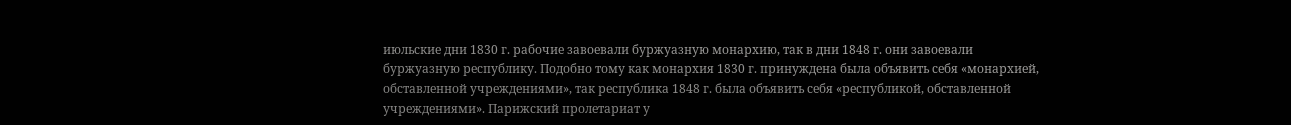июльские дни 1830 г. рабочие завоевали буржуазную монархию, так в дни 1848 г. они завоевали буржуазную республику. Подобно тому как монархия 1830 г. принуждена была объявить себя «монархией, обставленной учреждениями», так республика 1848 г. была объявить себя «республикой, обставленной учреждениями». Парижский пролетариат у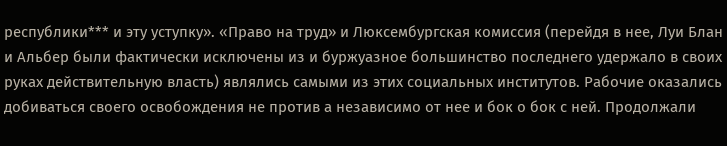республики*** и эту уступку». «Право на труд» и Люксембургская комиссия (перейдя в нее, Луи Блан и Альбер были фактически исключены из и буржуазное большинство последнего удержало в своих руках действительную власть) являлись самыми из этих социальных институтов. Рабочие оказались добиваться своего освобождения не против а независимо от нее и бок о бок с ней. Продолжали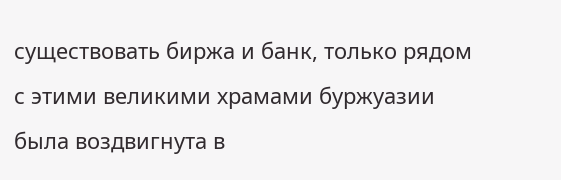существовать биржа и банк, только рядом с этими великими храмами буржуазии была воздвигнута в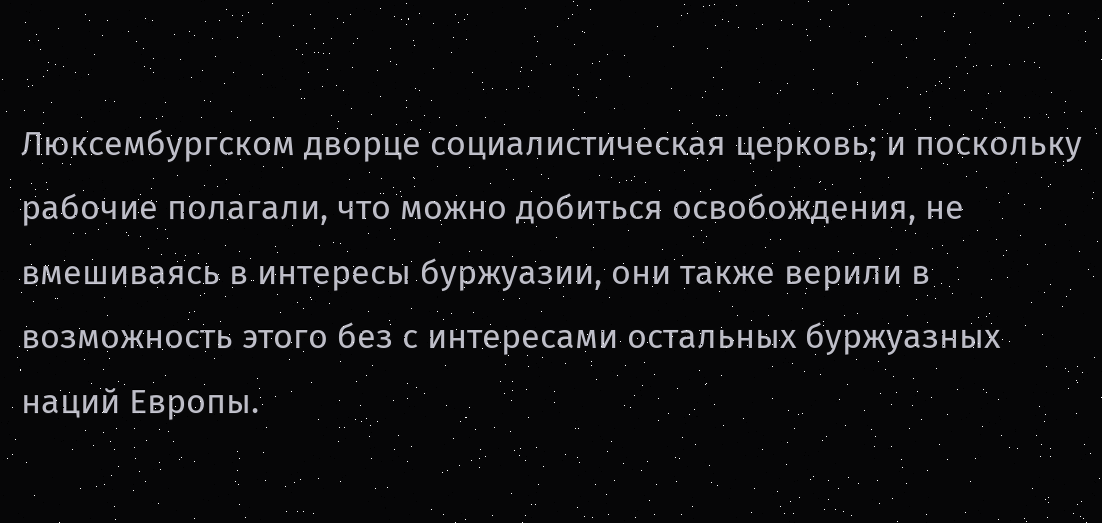Люксембургском дворце социалистическая церковь; и поскольку рабочие полагали, что можно добиться освобождения, не вмешиваясь в интересы буржуазии, они также верили в возможность этого без с интересами остальных буржуазных наций Европы.